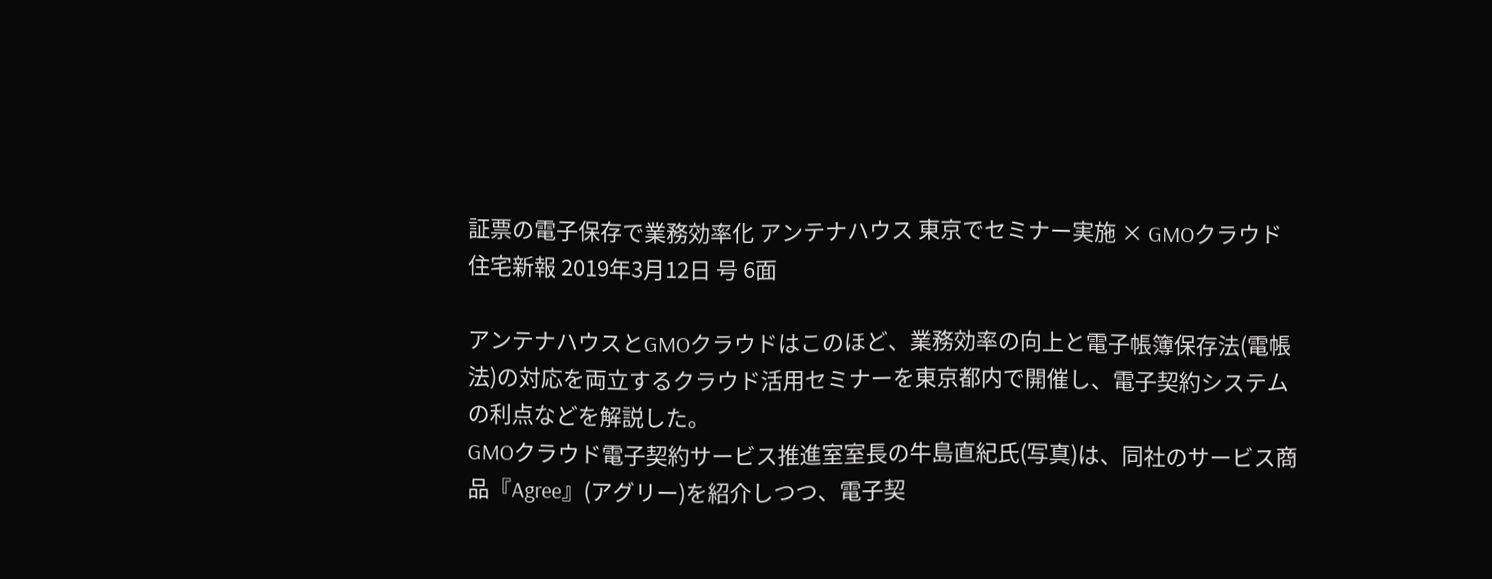証票の電子保存で業務効率化 アンテナハウス 東京でセミナー実施 × GMOクラウド
住宅新報 2019年3月12日 号 6面

アンテナハウスとGMOクラウドはこのほど、業務効率の向上と電子帳簿保存法(電帳法)の対応を両立するクラウド活用セミナーを東京都内で開催し、電子契約システムの利点などを解説した。
GMOクラウド電子契約サービス推進室室長の牛島直紀氏(写真)は、同社のサービス商品『Agree』(アグリー)を紹介しつつ、電子契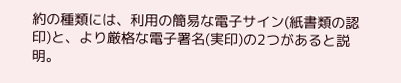約の種類には、利用の簡易な電子サイン(紙書類の認印)と、より厳格な電子署名(実印)の2つがあると説明。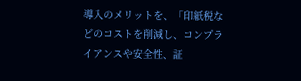導入のメリットを、「印紙税などのコストを削減し、コンプライアンスや安全性、証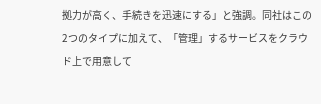拠力が高く、手続きを迅速にする」と強調。同社はこの2つのタイプに加えて、「管理」するサービスをクラウド上で用意して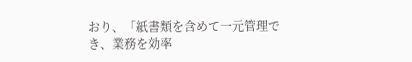おり、「紙書類を含めて一元管理でき、業務を効率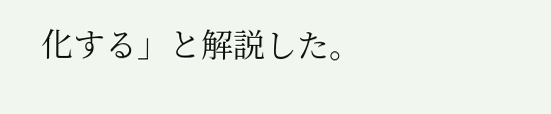化する」と解説した。